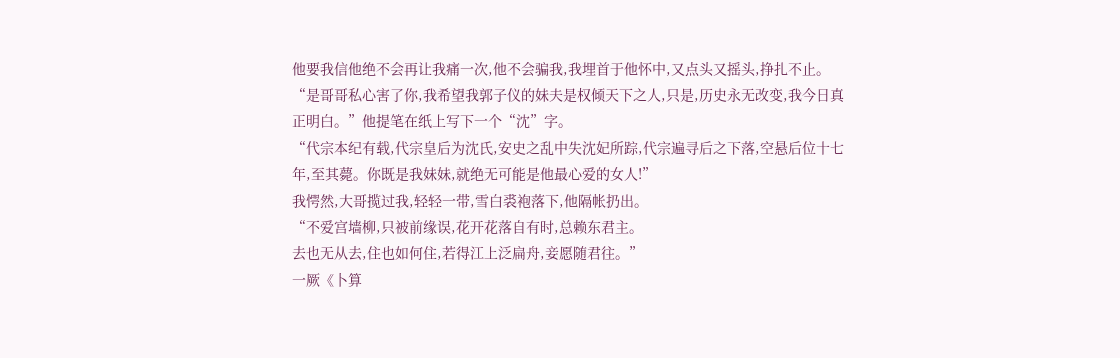他要我信他绝不会再让我痛一次,他不会骗我,我埋首于他怀中,又点头又摇头,挣扎不止。
“是哥哥私心害了你,我希望我郭子仪的妹夫是权倾天下之人,只是,历史永无改变,我今日真正明白。”他提笔在纸上写下一个“沈”字。
“代宗本纪有载,代宗皇后为沈氏,安史之乱中失沈妃所踪,代宗遍寻后之下落,空悬后位十七年,至其薨。你既是我妹妹,就绝无可能是他最心爱的女人!”
我愕然,大哥揽过我,轻轻一带,雪白裘袍落下,他隔帐扔出。
“不爱宫墙柳,只被前缘误,花开花落自有时,总赖东君主。
去也无从去,住也如何住,若得江上泛扁舟,妾愿随君往。”
一厥《卜算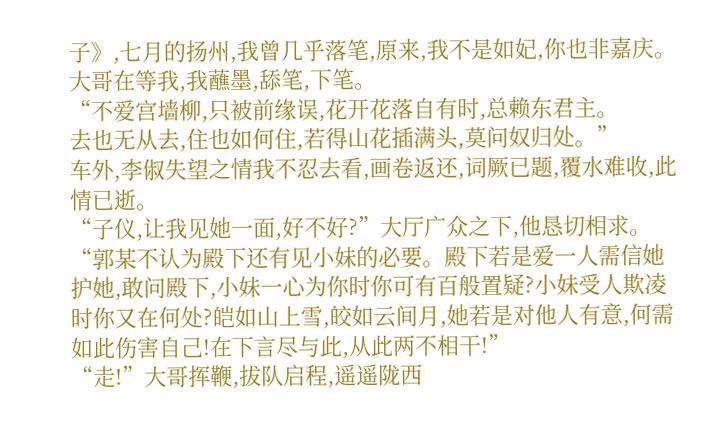子》,七月的扬州,我曾几乎落笔,原来,我不是如妃,你也非嘉庆。
大哥在等我,我蘸墨,舔笔,下笔。
“不爱宫墙柳,只被前缘误,花开花落自有时,总赖东君主。
去也无从去,住也如何住,若得山花插满头,莫问奴归处。”
车外,李俶失望之情我不忍去看,画卷返还,词厥已题,覆水难收,此情已逝。
“子仪,让我见她一面,好不好?”大厅广众之下,他恳切相求。
“郭某不认为殿下还有见小妹的必要。殿下若是爱一人需信她护她,敢问殿下,小妹一心为你时你可有百般置疑?小妹受人欺凌时你又在何处?皑如山上雪,皎如云间月,她若是对他人有意,何需如此伤害自己!在下言尽与此,从此两不相干!”
“走!”大哥挥鞭,拔队启程,遥遥陇西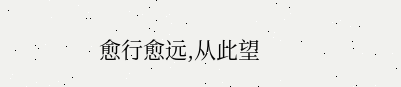愈行愈远,从此望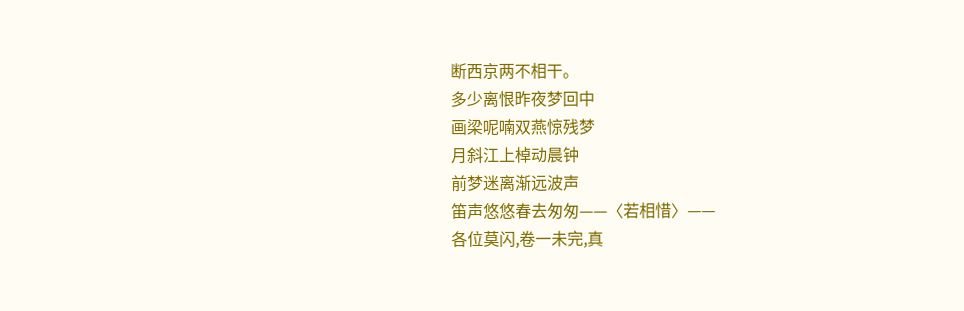断西京两不相干。
多少离恨昨夜梦回中
画梁呢喃双燕惊残梦
月斜江上棹动晨钟
前梦迷离渐远波声
笛声悠悠春去匆匆——〈若相惜〉——
各位莫闪,卷一未完,真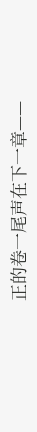正的卷一尾声在下一章——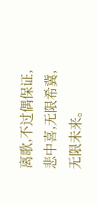离歌,不过偶保证,悲中喜,无限希冀,无限未来。